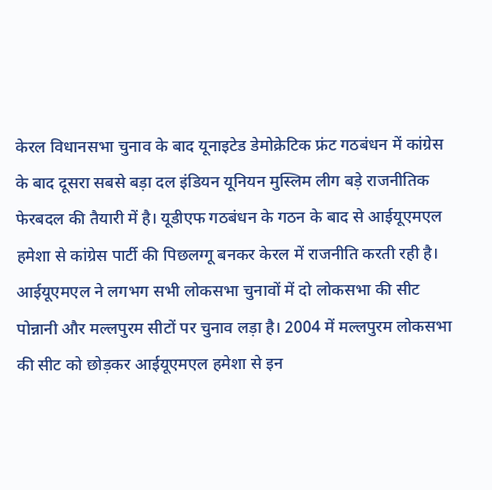केरल विधानसभा चुनाव के बाद यूनाइटेड डेमोक्रेटिक फ्रंट गठबंधन में कांग्रेस के बाद दूसरा सबसे बड़ा दल इंडियन यूनियन मुस्लिम लीग बड़े राजनीतिक फेरबदल की तैयारी में है। यूडीएफ गठबंधन के गठन के बाद से आईयूएमएल हमेशा से कांग्रेस पार्टी की पिछलग्गू बनकर केरल में राजनीति करती रही है। आईयूएमएल ने लगभग सभी लोकसभा चुनावों में दो लोकसभा की सीट पोन्नानी और मल्लपुरम सीटों पर चुनाव लड़ा है। 2004 में मल्लपुरम लोकसभा की सीट को छोड़कर आईयूएमएल हमेशा से इन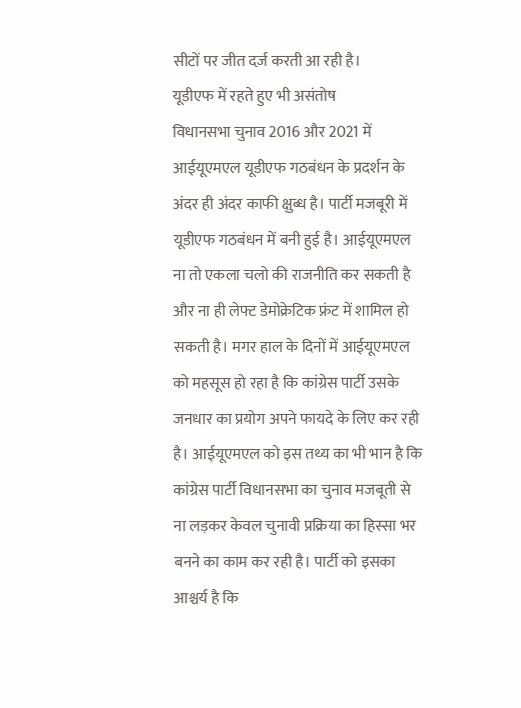सीटों पर जीत दर्ज़ करती आ रही है।
यूडीएफ में रहते हुए भी असंतोष
विधानसभा चुनाव 2016 और 2021 में आईयूएमएल यूडीएफ गठबंधन के प्रदर्शन के अंदर ही अंदर काफी क्षुब्ध है। पार्टी मजबूरी में यूडीएफ गठबंधन में बनी हुई है। आईयूएमएल ना तो एकला चलो की राजनीति कर सकती है और ना ही लेफ्ट डेमोक्रेटिक फ्रंट में शामिल हो सकती है। मगर हाल के दिनों में आईयूएमएल को महसूस हो रहा है कि कांग्रेस पार्टी उसके जनधार का प्रयोग अपने फायदे के लिए कर रही है। आईयूएमएल को इस तथ्य का भी भान है कि कांग्रेस पार्टी विधानसभा का चुनाव मजबूती से ना लड़कर केवल चुनावी प्रक्रिया का हिस्सा भर बनने का काम कर रही है। पार्टी को इसका आश्चर्य है कि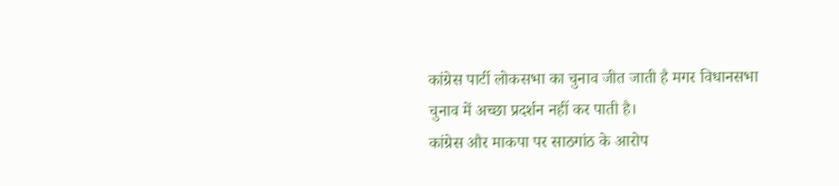कांग्रेस पार्टी लोकसभा का चुनाव जीत जाती है मगर विधानसभा चुनाव में अच्छा प्रदर्शन नहीं कर पाती है।
कांग्रेस और माकपा पर साठगांठ के आरोप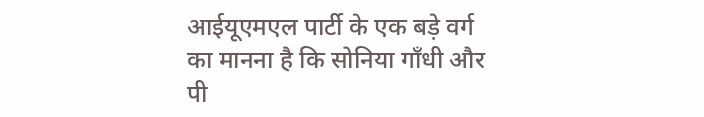आईयूएमएल पार्टी के एक बड़े वर्ग का मानना है कि सोनिया गाँधी और पी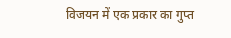विजयन में एक प्रकार का गुप्त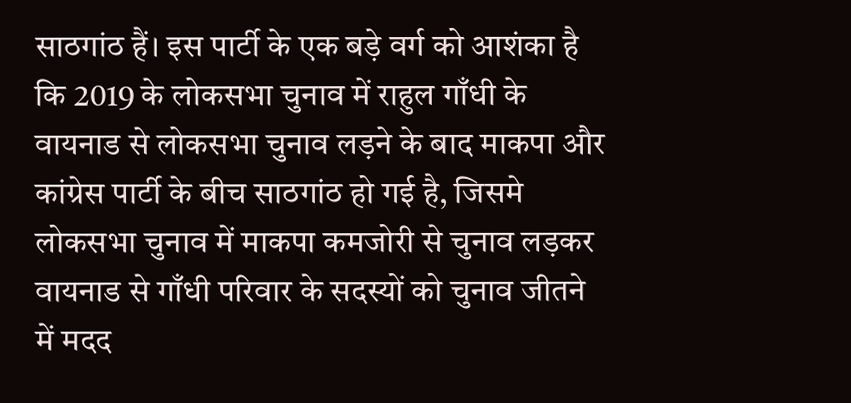साठगांठ हैं। इस पार्टी के एक बड़े वर्ग को आशंका है कि 2019 के लोकसभा चुनाव में राहुल गाँधी के वायनाड से लोकसभा चुनाव लड़ने के बाद माकपा और कांग्रेस पार्टी के बीच साठगांठ हो गई है, जिसमे लोकसभा चुनाव में माकपा कमजोरी से चुनाव लड़कर वायनाड से गाँधी परिवार के सदस्यों को चुनाव जीतने में मदद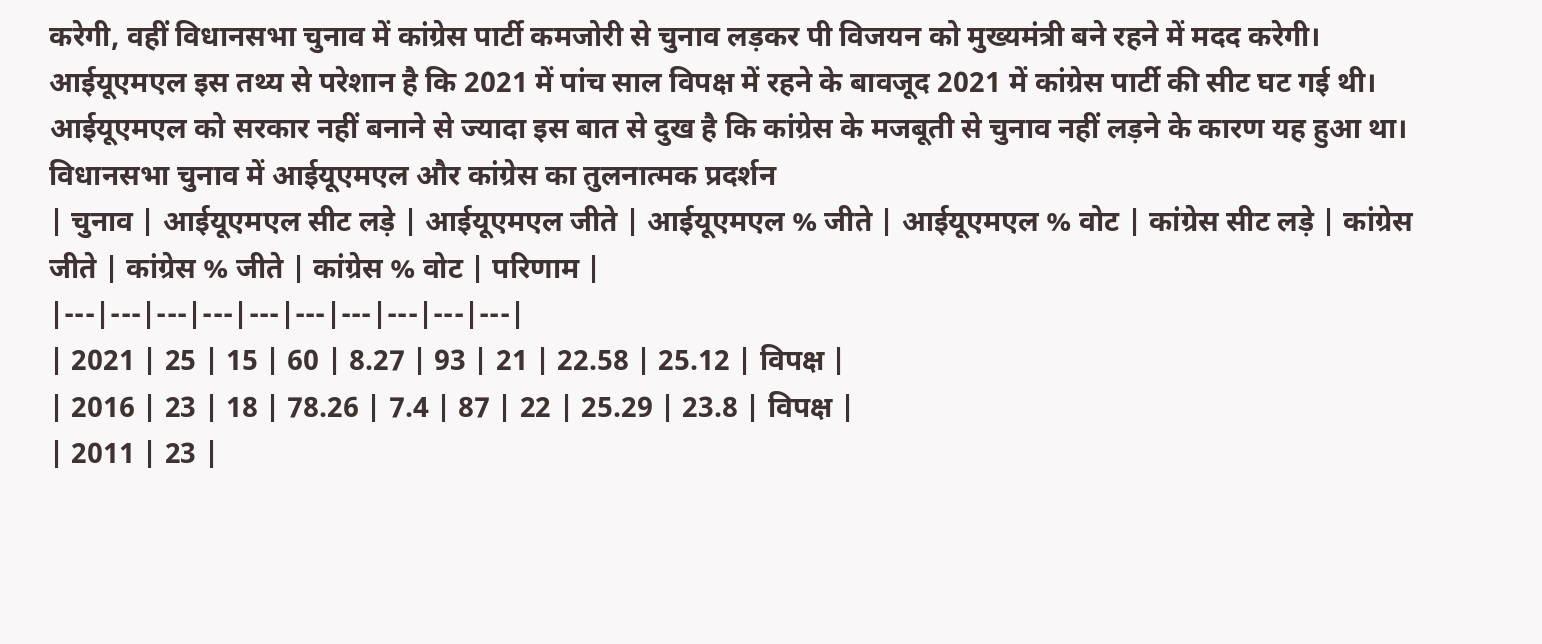करेगी, वहीं विधानसभा चुनाव में कांग्रेस पार्टी कमजोरी से चुनाव लड़कर पी विजयन को मुख्यमंत्री बने रहने में मदद करेगी। आईयूएमएल इस तथ्य से परेशान है कि 2021 में पांच साल विपक्ष में रहने के बावजूद 2021 में कांग्रेस पार्टी की सीट घट गई थी। आईयूएमएल को सरकार नहीं बनाने से ज्यादा इस बात से दुख है कि कांग्रेस के मजबूती से चुनाव नहीं लड़ने के कारण यह हुआ था।
विधानसभा चुनाव में आईयूएमएल और कांग्रेस का तुलनात्मक प्रदर्शन
| चुनाव | आईयूएमएल सीट लड़े | आईयूएमएल जीते | आईयूएमएल % जीते | आईयूएमएल % वोट | कांग्रेस सीट लड़े | कांग्रेस जीते | कांग्रेस % जीते | कांग्रेस % वोट | परिणाम |
|---|---|---|---|---|---|---|---|---|---|
| 2021 | 25 | 15 | 60 | 8.27 | 93 | 21 | 22.58 | 25.12 | विपक्ष |
| 2016 | 23 | 18 | 78.26 | 7.4 | 87 | 22 | 25.29 | 23.8 | विपक्ष |
| 2011 | 23 |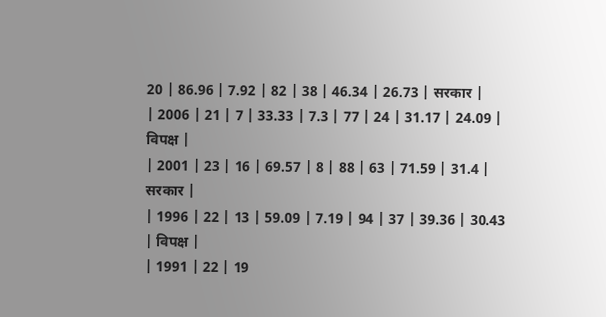20 | 86.96 | 7.92 | 82 | 38 | 46.34 | 26.73 | सरकार |
| 2006 | 21 | 7 | 33.33 | 7.3 | 77 | 24 | 31.17 | 24.09 | विपक्ष |
| 2001 | 23 | 16 | 69.57 | 8 | 88 | 63 | 71.59 | 31.4 | सरकार |
| 1996 | 22 | 13 | 59.09 | 7.19 | 94 | 37 | 39.36 | 30.43 | विपक्ष |
| 1991 | 22 | 19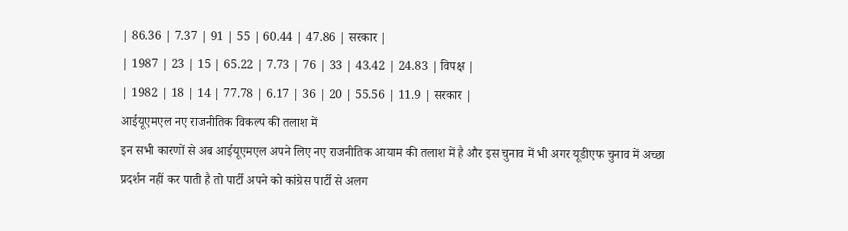| 86.36 | 7.37 | 91 | 55 | 60.44 | 47.86 | सरकार |
| 1987 | 23 | 15 | 65.22 | 7.73 | 76 | 33 | 43.42 | 24.83 | विपक्ष |
| 1982 | 18 | 14 | 77.78 | 6.17 | 36 | 20 | 55.56 | 11.9 | सरकार |
आईयूएमएल नए राजनीतिक विकल्प की तलाश में
इन सभी कारणों से अब आईयूएमएल अपने लिए नए राजनीतिक आयाम की तलाश में है और इस चुनाव में भी अगर यूडीएफ चुनाव में अच्छा प्रदर्शन नहीं कर पाती है तो पार्टी अपने को कांग्रेस पार्टी से अलग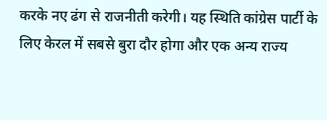करके नए ढंग से राजनीती करेगी। यह स्थिति कांग्रेस पार्टी के लिए केरल में सबसे बुरा दौर होगा और एक अन्य राज्य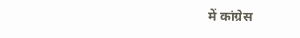में कांग्रेस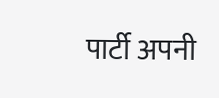पार्टी अपनी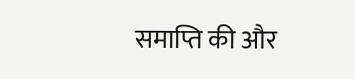समाप्ति की और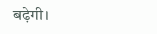बढ़ेगी।